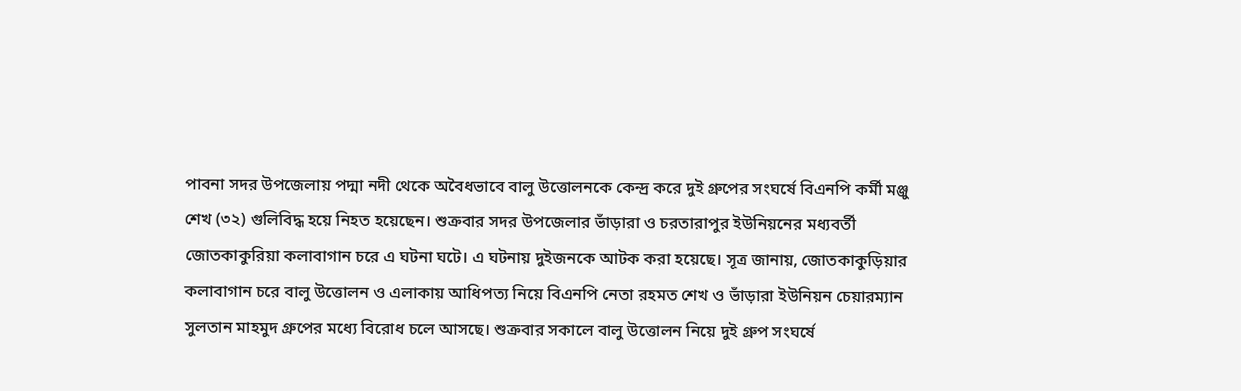পাবনা সদর উপজেলায় পদ্মা নদী থেকে অবৈধভাবে বালু উত্তোলনকে কেন্দ্র করে দুই গ্রুপের সংঘর্ষে বিএনপি কর্মী মঞ্জু শেখ (৩২) গুলিবিদ্ধ হয়ে নিহত হয়েছেন। শুক্রবার সদর উপজেলার ভাঁড়ারা ও চরতারাপুর ইউনিয়নের মধ্যবর্তী জোতকাকুরিয়া কলাবাগান চরে এ ঘটনা ঘটে। এ ঘটনায় দুইজনকে আটক করা হয়েছে। সূত্র জানায়, জোতকাকুড়িয়ার কলাবাগান চরে বালু উত্তোলন ও এলাকায় আধিপত্য নিয়ে বিএনপি নেতা রহমত শেখ ও ভাঁড়ারা ইউনিয়ন চেয়ারম্যান সুলতান মাহমুদ গ্রুপের মধ্যে বিরোধ চলে আসছে। শুক্রবার সকালে বালু উত্তোলন নিয়ে দুই গ্রুপ সংঘর্ষে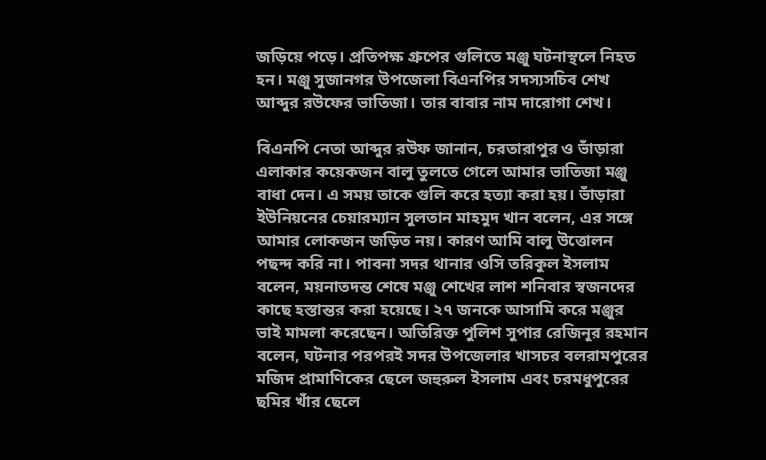জড়িয়ে পড়ে। প্রতিপক্ষ গ্রুপের গুলিতে মঞ্জু ঘটনাস্থলে নিহত হন। মঞ্জু সুজানগর উপজেলা বিএনপির সদস্যসচিব শেখ আব্দুর রউফের ভাতিজা। তার বাবার নাম দারোগা শেখ।

বিএনপি নেতা আব্দুর রউফ জানান, চরতারাপুর ও ভাঁড়ারা এলাকার কয়েকজন বালু তুলতে গেলে আমার ভাতিজা মঞ্জু বাধা দেন। এ সময় তাকে গুলি করে হত্যা করা হয়। ভাঁড়ারা ইউনিয়নের চেয়ারম্যান সুলতান মাহমুদ খান বলেন, এর সঙ্গে আমার লোকজন জড়িত নয়। কারণ আমি বালু উত্তোলন পছন্দ করি না। পাবনা সদর থানার ওসি তরিকুল ইসলাম বলেন, ময়নাতদন্ত শেষে মঞ্জু শেখের লাশ শনিবার স্বজনদের কাছে হস্তান্তর করা হয়েছে। ২৭ জনকে আসামি করে মঞ্জুর ভাই মামলা করেছেন। অতিরিক্ত পুলিশ সুপার রেজিনূর রহমান বলেন, ঘটনার পরপরই সদর উপজেলার খাসচর বলরামপুরের মজিদ প্রামাণিকের ছেলে জহুরুল ইসলাম এবং চরমধুপুরের ছমির খাঁর ছেলে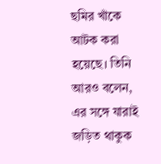ছমির খাঁকে আটক করা হয়েছে। তিনি আরও বলেন, এর সঙ্গে যারাই জড়িত থাকুক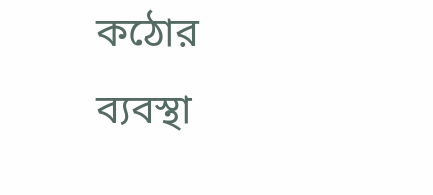কঠোর ব্যবস্থা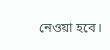নেওয়া হবে।